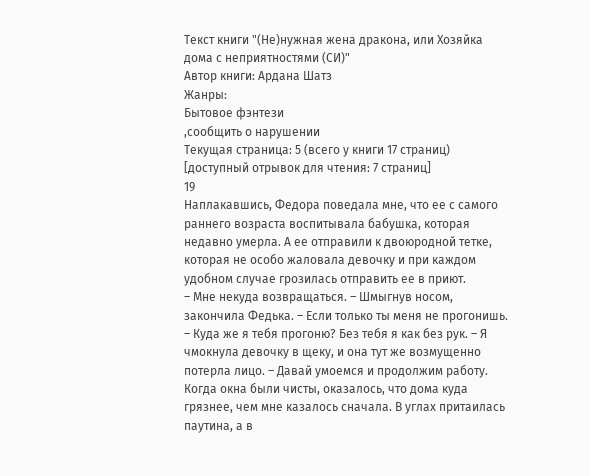Текст книги "(Не)нужная жена дракона, или Хозяйка дома с неприятностями (СИ)"
Автор книги: Ардана Шатз
Жанры:
Бытовое фэнтези
,сообщить о нарушении
Текущая страница: 5 (всего у книги 17 страниц) [доступный отрывок для чтения: 7 страниц]
19
Наплакавшись, Федора поведала мне, что ее с самого раннего возраста воспитывала бабушка, которая недавно умерла. А ее отправили к двоюродной тетке, которая не особо жаловала девочку и при каждом удобном случае грозилась отправить ее в приют.
– Мне некуда возвращаться. – Шмыгнув носом, закончила Федька. – Если только ты меня не прогонишь.
– Куда же я тебя прогоню? Без тебя я как без рук. – Я чмокнула девочку в щеку, и она тут же возмущенно потерла лицо. – Давай умоемся и продолжим работу.
Когда окна были чисты, оказалось, что дома куда грязнее, чем мне казалось сначала. В углах притаилась паутина, а в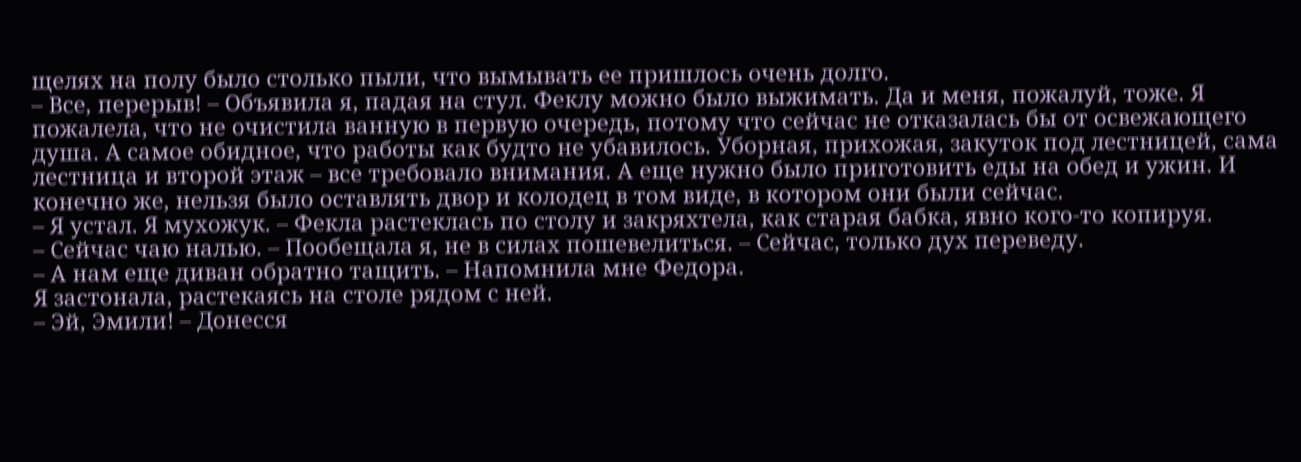щелях на полу было столько пыли, что вымывать ее пришлось очень долго.
– Все, перерыв! – Объявила я, падая на стул. Феклу можно было выжимать. Да и меня, пожалуй, тоже. Я пожалела, что не очистила ванную в первую очередь, потому что сейчас не отказалась бы от освежающего душа. А самое обидное, что работы как будто не убавилось. Уборная, прихожая, закуток под лестницей, сама лестница и второй этаж – все требовало внимания. А еще нужно было приготовить еды на обед и ужин. И конечно же, нельзя было оставлять двор и колодец в том виде, в котором они были сейчас.
– Я устал. Я мухожук. – Фекла растеклась по столу и закряхтела, как старая бабка, явно кого-то копируя.
– Сейчас чаю налью. – Пообещала я, не в силах пошевелиться. – Сейчас, только дух переведу.
– А нам еще диван обратно тащить. – Напомнила мне Федора.
Я застонала, растекаясь на столе рядом с ней.
– Эй, Эмили! – Донесся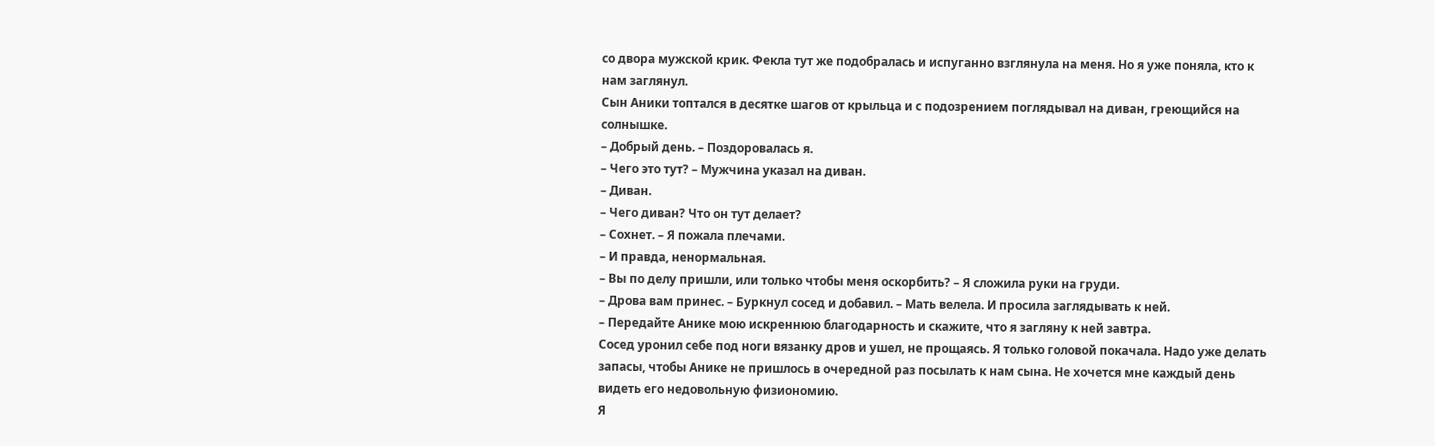со двора мужской крик. Фекла тут же подобралась и испуганно взглянула на меня. Но я уже поняла, кто к нам заглянул.
Сын Аники топтался в десятке шагов от крыльца и с подозрением поглядывал на диван, греющийся на солнышке.
– Добрый день. – Поздоровалась я.
– Чего это тут? – Мужчина указал на диван.
– Диван.
– Чего диван? Что он тут делает?
– Сохнет. – Я пожала плечами.
– И правда, ненормальная.
– Вы по делу пришли, или только чтобы меня оскорбить? – Я сложила руки на груди.
– Дрова вам принес. – Буркнул сосед и добавил. – Мать велела. И просила заглядывать к ней.
– Передайте Анике мою искреннюю благодарность и скажите, что я загляну к ней завтра.
Сосед уронил себе под ноги вязанку дров и ушел, не прощаясь. Я только головой покачала. Надо уже делать запасы, чтобы Анике не пришлось в очередной раз посылать к нам сына. Не хочется мне каждый день видеть его недовольную физиономию.
Я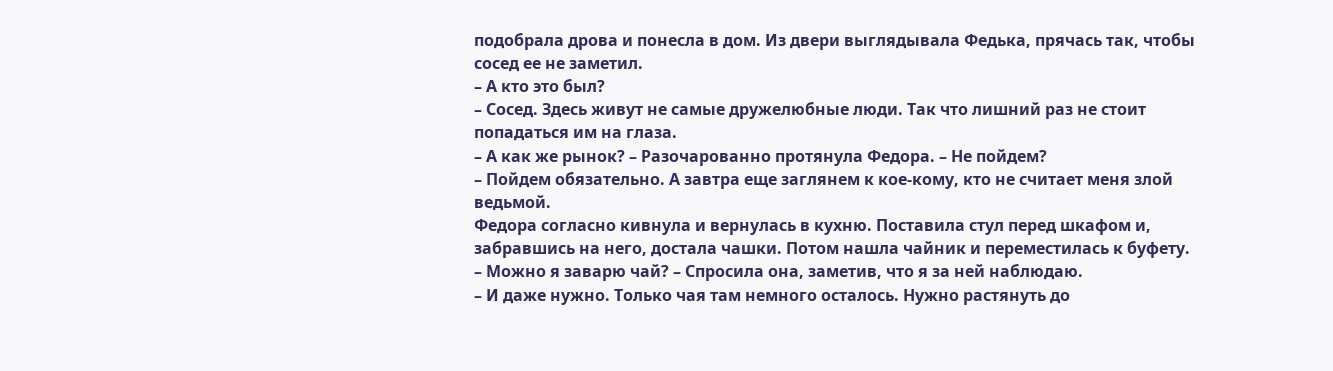подобрала дрова и понесла в дом. Из двери выглядывала Федька, прячась так, чтобы сосед ее не заметил.
– А кто это был?
– Сосед. Здесь живут не самые дружелюбные люди. Так что лишний раз не стоит попадаться им на глаза.
– А как же рынок? – Разочарованно протянула Федора. – Не пойдем?
– Пойдем обязательно. А завтра еще заглянем к кое-кому, кто не считает меня злой ведьмой.
Федора согласно кивнула и вернулась в кухню. Поставила стул перед шкафом и, забравшись на него, достала чашки. Потом нашла чайник и переместилась к буфету.
– Можно я заварю чай? – Спросила она, заметив, что я за ней наблюдаю.
– И даже нужно. Только чая там немного осталось. Нужно растянуть до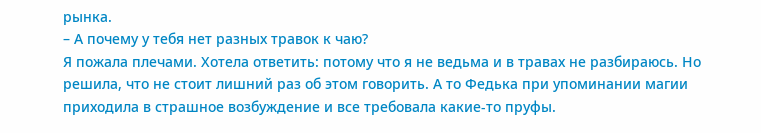рынка.
– А почему у тебя нет разных травок к чаю?
Я пожала плечами. Хотела ответить: потому что я не ведьма и в травах не разбираюсь. Но решила, что не стоит лишний раз об этом говорить. А то Федька при упоминании магии приходила в страшное возбуждение и все требовала какие-то пруфы.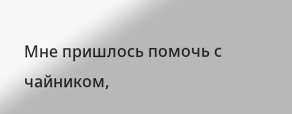Мне пришлось помочь с чайником,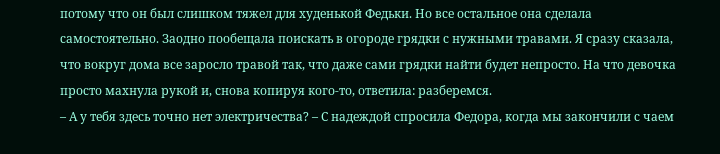потому что он был слишком тяжел для худенькой Федьки. Но все остальное она сделала самостоятельно. Заодно пообещала поискать в огороде грядки с нужными травами. Я сразу сказала, что вокруг дома все заросло травой так, что даже сами грядки найти будет непросто. На что девочка просто махнула рукой и, снова копируя кого-то, ответила: разберемся.
– А у тебя здесь точно нет электричества? – С надеждой спросила Федора, когда мы закончили с чаем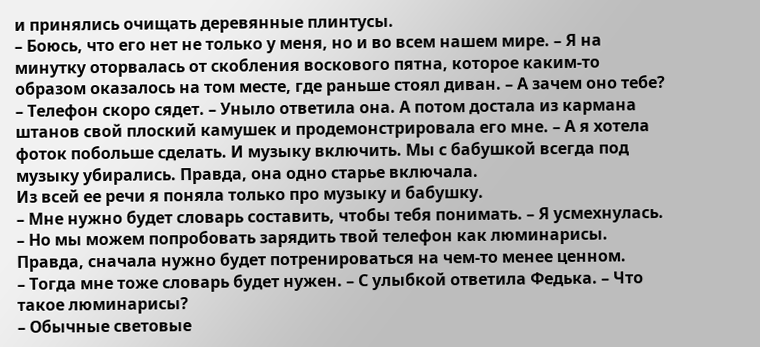и принялись очищать деревянные плинтусы.
– Боюсь, что его нет не только у меня, но и во всем нашем мире. – Я на минутку оторвалась от скобления воскового пятна, которое каким-то образом оказалось на том месте, где раньше стоял диван. – А зачем оно тебе?
– Телефон скоро сядет. – Уныло ответила она. А потом достала из кармана штанов свой плоский камушек и продемонстрировала его мне. – А я хотела фоток побольше сделать. И музыку включить. Мы с бабушкой всегда под музыку убирались. Правда, она одно старье включала.
Из всей ее речи я поняла только про музыку и бабушку.
– Мне нужно будет словарь составить, чтобы тебя понимать. – Я усмехнулась. – Но мы можем попробовать зарядить твой телефон как люминарисы. Правда, сначала нужно будет потренироваться на чем-то менее ценном.
– Тогда мне тоже словарь будет нужен. – С улыбкой ответила Федька. – Что такое люминарисы?
– Обычные световые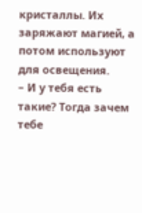кристаллы. Их заряжают магией, а потом используют для освещения.
– И у тебя есть такие? Тогда зачем тебе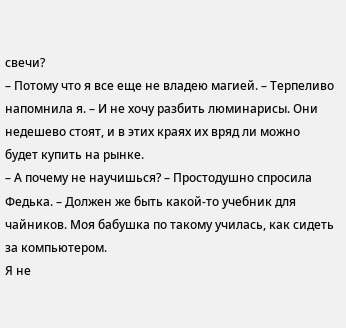свечи?
– Потому что я все еще не владею магией. – Терпеливо напомнила я. – И не хочу разбить люминарисы. Они недешево стоят, и в этих краях их вряд ли можно будет купить на рынке.
– А почему не научишься? – Простодушно спросила Федька. – Должен же быть какой-то учебник для чайников. Моя бабушка по такому училась, как сидеть за компьютером.
Я не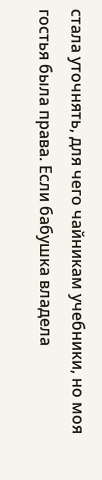стала уточнять, для чего чайникам учебники, но моя гостья была права. Если бабушка владела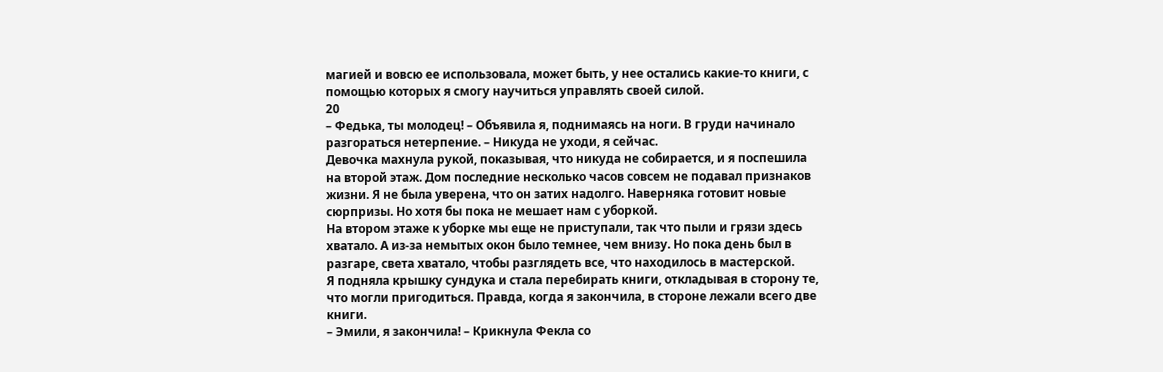магией и вовсю ее использовала, может быть, у нее остались какие-то книги, с помощью которых я смогу научиться управлять своей силой.
20
– Федька, ты молодец! – Объявила я, поднимаясь на ноги. В груди начинало разгораться нетерпение. – Никуда не уходи, я сейчас.
Девочка махнула рукой, показывая, что никуда не собирается, и я поспешила на второй этаж. Дом последние несколько часов совсем не подавал признаков жизни. Я не была уверена, что он затих надолго. Наверняка готовит новые сюрпризы. Но хотя бы пока не мешает нам с уборкой.
На втором этаже к уборке мы еще не приступали, так что пыли и грязи здесь хватало. А из-за немытых окон было темнее, чем внизу. Но пока день был в разгаре, света хватало, чтобы разглядеть все, что находилось в мастерской.
Я подняла крышку сундука и стала перебирать книги, откладывая в сторону те, что могли пригодиться. Правда, когда я закончила, в стороне лежали всего две книги.
– Эмили, я закончила! – Крикнула Фекла со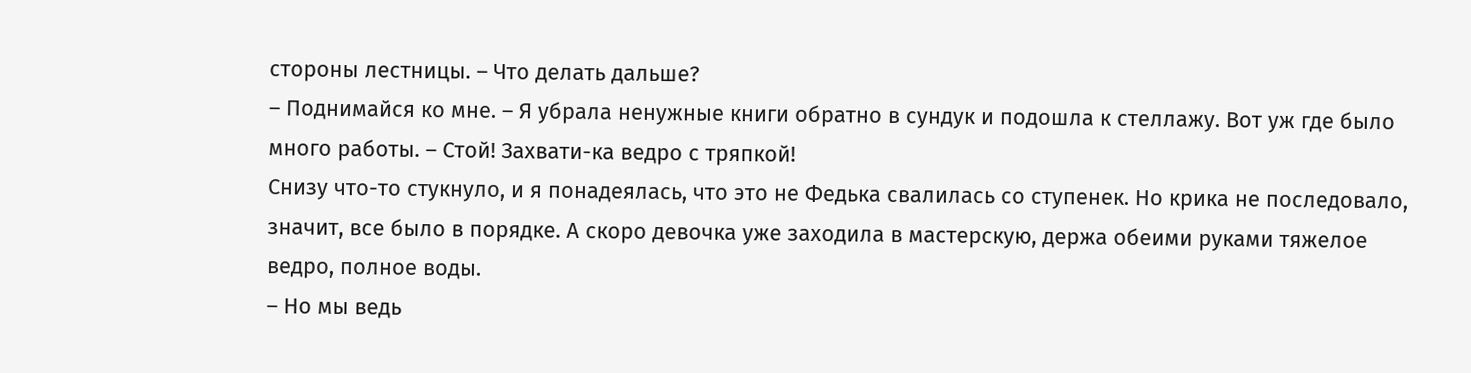стороны лестницы. – Что делать дальше?
– Поднимайся ко мне. – Я убрала ненужные книги обратно в сундук и подошла к стеллажу. Вот уж где было много работы. – Стой! Захвати-ка ведро с тряпкой!
Снизу что-то стукнуло, и я понадеялась, что это не Федька свалилась со ступенек. Но крика не последовало, значит, все было в порядке. А скоро девочка уже заходила в мастерскую, держа обеими руками тяжелое ведро, полное воды.
– Но мы ведь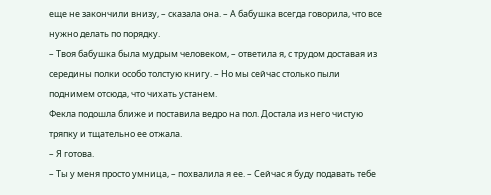еще не закончили внизу, – сказала она. – А бабушка всегда говорила, что все нужно делать по порядку.
– Твоя бабушка была мудрым человеком, – ответила я, с трудом доставая из середины полки особо толстую книгу. – Но мы сейчас столько пыли поднимем отсюда, что чихать устанем.
Фекла подошла ближе и поставила ведро на пол. Достала из него чистую тряпку и тщательно ее отжала.
– Я готова.
– Ты у меня просто умница, – похвалила я ее. – Сейчас я буду подавать тебе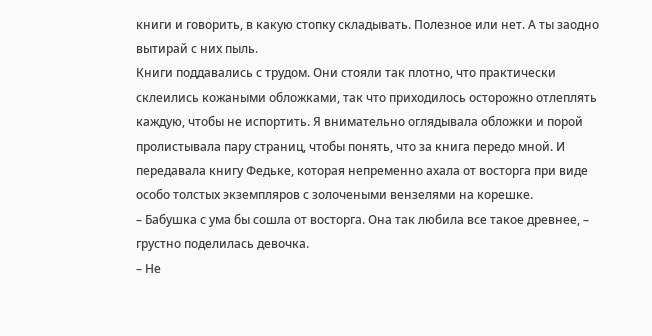книги и говорить, в какую стопку складывать. Полезное или нет. А ты заодно вытирай с них пыль.
Книги поддавались с трудом. Они стояли так плотно, что практически склеились кожаными обложками, так что приходилось осторожно отлеплять каждую, чтобы не испортить. Я внимательно оглядывала обложки и порой пролистывала пару страниц, чтобы понять, что за книга передо мной. И передавала книгу Федьке, которая непременно ахала от восторга при виде особо толстых экземпляров с золочеными вензелями на корешке.
– Бабушка с ума бы сошла от восторга. Она так любила все такое древнее, – грустно поделилась девочка.
– Не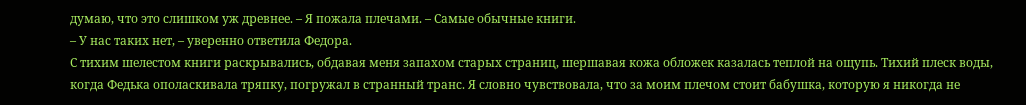думаю, что это слишком уж древнее. – Я пожала плечами. – Самые обычные книги.
– У нас таких нет, – уверенно ответила Федора.
С тихим шелестом книги раскрывались, обдавая меня запахом старых страниц, шершавая кожа обложек казалась теплой на ощупь. Тихий плеск воды, когда Федька ополаскивала тряпку, погружал в странный транс. Я словно чувствовала, что за моим плечом стоит бабушка, которую я никогда не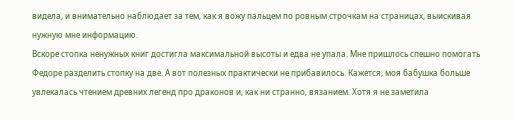видела, и внимательно наблюдает за тем, как я вожу пальцем по ровным строчкам на страницах, выискивая нужную мне информацию.
Вскоре стопка ненужных книг достигла максимальной высоты и едва не упала. Мне пришлось спешно помогать Федоре разделить стопку на две. А вот полезных практически не прибавилось. Кажется, моя бабушка больше увлекалась чтением древних легенд про драконов и, как ни странно, вязанием. Хотя я не заметила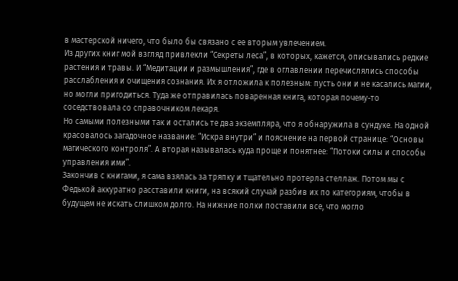в мастерской ничего, что было бы связано с ее вторым увлечением.
Из других книг мой взгляд привлекли “Секреты леса”, в которых, кажется, описывались редкие растения и травы. И “Медитации и размышления”, где в оглавлении перечислялись способы расслабления и очищения сознания. Их я отложила к полезным: пусть они и не касались магии, но могли пригодиться. Туда же отправилась поваренная книга, которая почему-то соседствовала со справочником лекаря.
Но самыми полезными так и остались те два экземпляра, что я обнаружила в сундуке. На одной красовалось загадочное название: “Искра внутри” и пояснение на первой странице: “Основы магического контроля”. А вторая называлась куда проще и понятнее: “Потоки силы и способы управления ими”.
Закончив с книгами, я сама взялась за тряпку и тщательно протерла стеллаж. Потом мы с Федькой аккуратно расставили книги, на всякий случай разбив их по категориям, чтобы в будущем не искать слишком долго. На нижние полки поставили все, что могло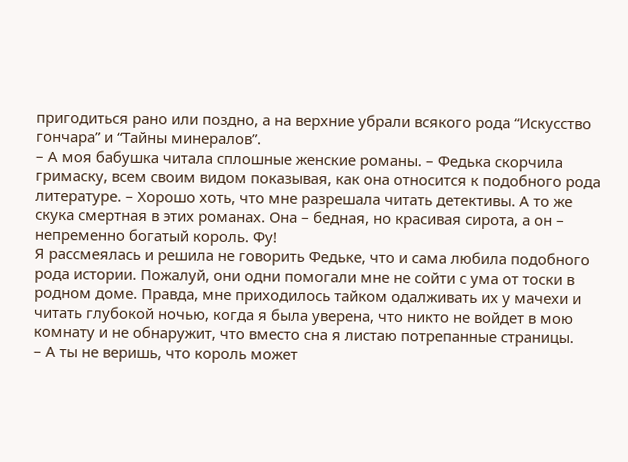пригодиться рано или поздно, а на верхние убрали всякого рода “Искусство гончара” и “Тайны минералов”.
– А моя бабушка читала сплошные женские романы. – Федька скорчила гримаску, всем своим видом показывая, как она относится к подобного рода литературе. – Хорошо хоть, что мне разрешала читать детективы. А то же скука смертная в этих романах. Она – бедная, но красивая сирота, а он – непременно богатый король. Фу!
Я рассмеялась и решила не говорить Федьке, что и сама любила подобного рода истории. Пожалуй, они одни помогали мне не сойти с ума от тоски в родном доме. Правда, мне приходилось тайком одалживать их у мачехи и читать глубокой ночью, когда я была уверена, что никто не войдет в мою комнату и не обнаружит, что вместо сна я листаю потрепанные страницы.
– А ты не веришь, что король может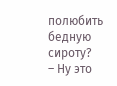полюбить бедную сироту?
– Ну это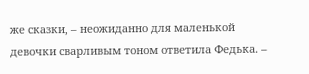же сказки, – неожиданно для маленькой девочки сварливым тоном ответила Федька. –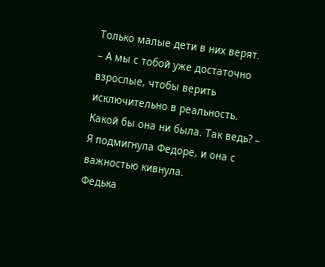Только малые дети в них верят.
– А мы с тобой уже достаточно взрослые, чтобы верить исключительно в реальность. Какой бы она ни была. Так ведь? – Я подмигнула Федоре, и она с важностью кивнула.
Федька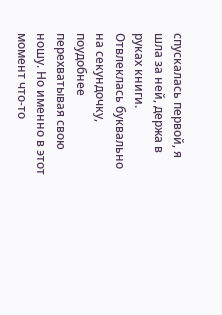спускалась первой, я шла за ней, держа в руках книги. Отвлеклась буквально на секундочку, поудобнее перехватывая свою ношу. Но именно в этот момент что-то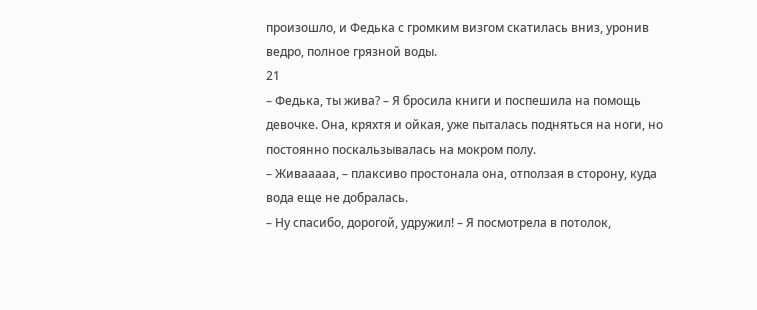произошло, и Федька с громким визгом скатилась вниз, уронив ведро, полное грязной воды.
21
– Федька, ты жива? – Я бросила книги и поспешила на помощь девочке. Она, кряхтя и ойкая, уже пыталась подняться на ноги, но постоянно поскальзывалась на мокром полу.
– Живааааа, – плаксиво простонала она, отползая в сторону, куда вода еще не добралась.
– Ну спасибо, дорогой, удружил! – Я посмотрела в потолок,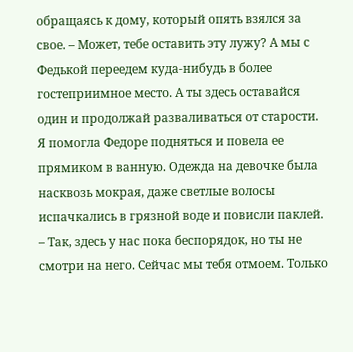обращаясь к дому, который опять взялся за свое. – Может, тебе оставить эту лужу? А мы с Федькой переедем куда-нибудь в более гостеприимное место. А ты здесь оставайся один и продолжай разваливаться от старости.
Я помогла Федоре подняться и повела ее прямиком в ванную. Одежда на девочке была насквозь мокрая, даже светлые волосы испачкались в грязной воде и повисли паклей.
– Так, здесь у нас пока беспорядок, но ты не смотри на него. Сейчас мы тебя отмоем. Только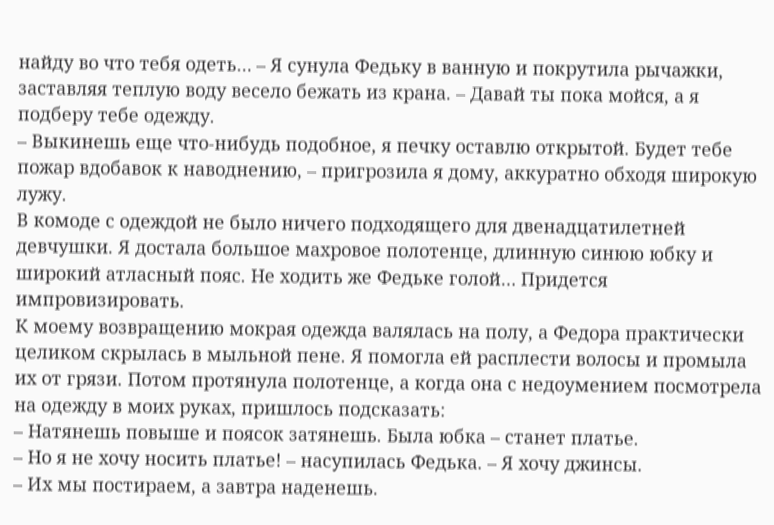найду во что тебя одеть… – Я сунула Федьку в ванную и покрутила рычажки, заставляя теплую воду весело бежать из крана. – Давай ты пока мойся, а я подберу тебе одежду.
– Выкинешь еще что-нибудь подобное, я печку оставлю открытой. Будет тебе пожар вдобавок к наводнению, – пригрозила я дому, аккуратно обходя широкую лужу.
В комоде с одеждой не было ничего подходящего для двенадцатилетней девчушки. Я достала большое махровое полотенце, длинную синюю юбку и широкий атласный пояс. Не ходить же Федьке голой… Придется импровизировать.
К моему возвращению мокрая одежда валялась на полу, а Федора практически целиком скрылась в мыльной пене. Я помогла ей расплести волосы и промыла их от грязи. Потом протянула полотенце, а когда она с недоумением посмотрела на одежду в моих руках, пришлось подсказать:
– Натянешь повыше и поясок затянешь. Была юбка – станет платье.
– Но я не хочу носить платье! – насупилась Федька. – Я хочу джинсы.
– Их мы постираем, а завтра наденешь.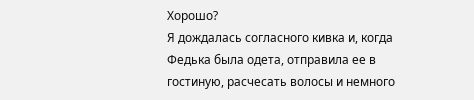Хорошо?
Я дождалась согласного кивка и, когда Федька была одета, отправила ее в гостиную, расчесать волосы и немного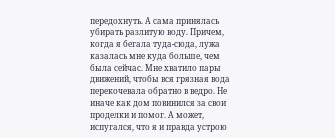передохнуть. А сама принялась убирать разлитую воду. Причем, когда я бегала туда-сюда, лужа казалась мне куда больше, чем была сейчас. Мне хватило пары движений, чтобы вся грязная вода перекочевала обратно в ведро. Не иначе как дом повинился за свои проделки и помог. А может, испугался, что я и правда устрою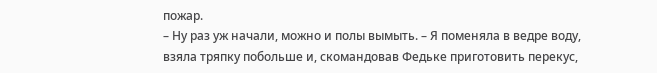пожар.
– Ну раз уж начали, можно и полы вымыть. – Я поменяла в ведре воду, взяла тряпку побольше и, скомандовав Федьке приготовить перекус,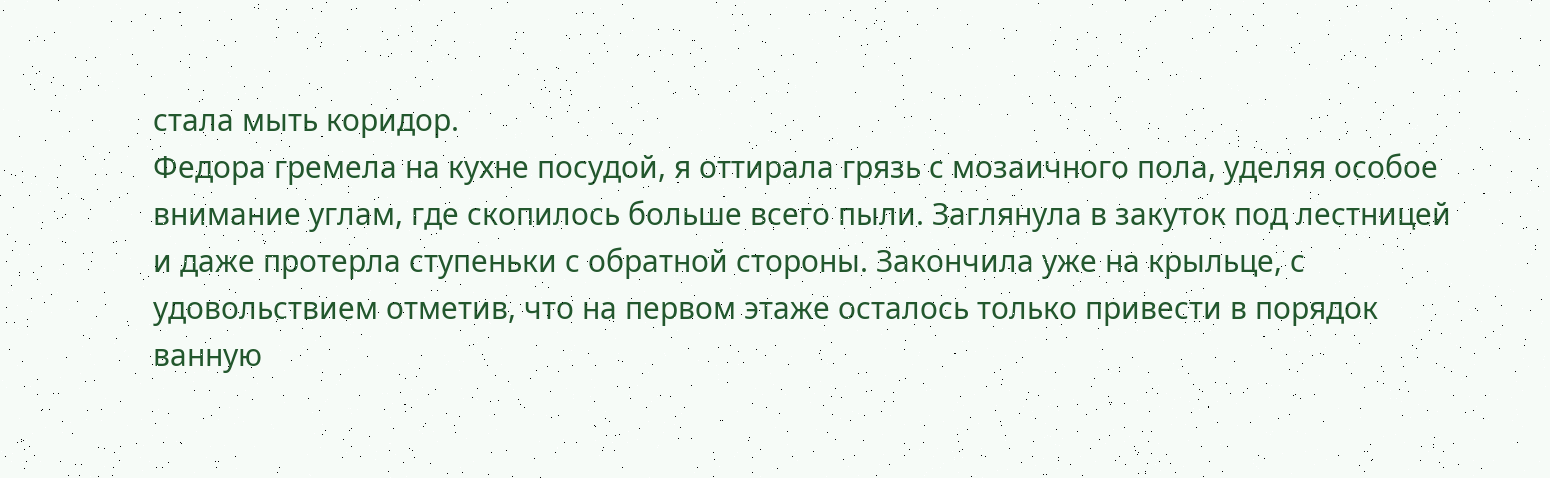стала мыть коридор.
Федора гремела на кухне посудой, я оттирала грязь с мозаичного пола, уделяя особое внимание углам, где скопилось больше всего пыли. Заглянула в закуток под лестницей и даже протерла ступеньки с обратной стороны. Закончила уже на крыльце, с удовольствием отметив, что на первом этаже осталось только привести в порядок ванную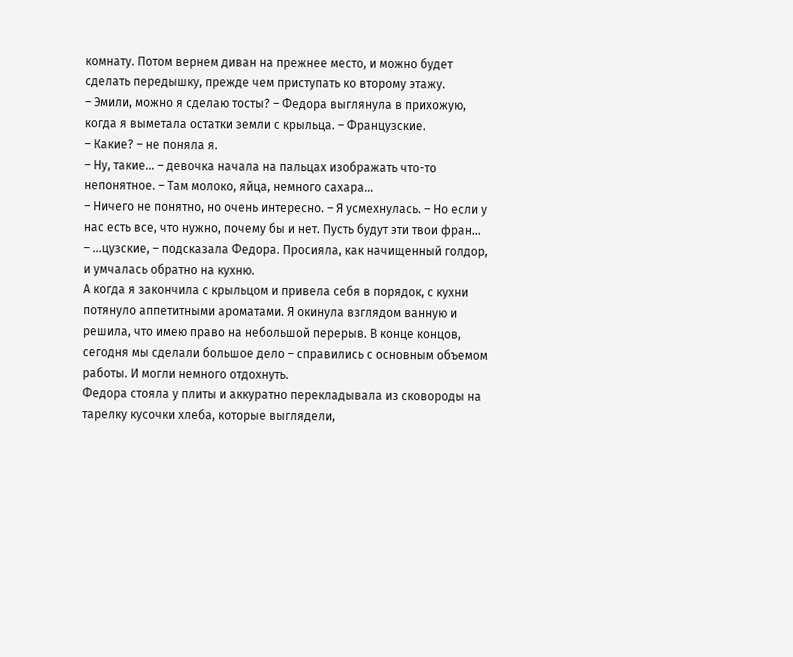комнату. Потом вернем диван на прежнее место, и можно будет сделать передышку, прежде чем приступать ко второму этажу.
– Эмили, можно я сделаю тосты? – Федора выглянула в прихожую, когда я выметала остатки земли с крыльца. – Французские.
– Какие? – не поняла я.
– Ну, такие… – девочка начала на пальцах изображать что-то непонятное. – Там молоко, яйца, немного сахара…
– Ничего не понятно, но очень интересно. – Я усмехнулась. – Но если у нас есть все, что нужно, почему бы и нет. Пусть будут эти твои фран…
– …цузские, – подсказала Федора. Просияла, как начищенный голдор, и умчалась обратно на кухню.
А когда я закончила с крыльцом и привела себя в порядок, с кухни потянуло аппетитными ароматами. Я окинула взглядом ванную и решила, что имею право на небольшой перерыв. В конце концов, сегодня мы сделали большое дело – справились с основным объемом работы. И могли немного отдохнуть.
Федора стояла у плиты и аккуратно перекладывала из сковороды на тарелку кусочки хлеба, которые выглядели,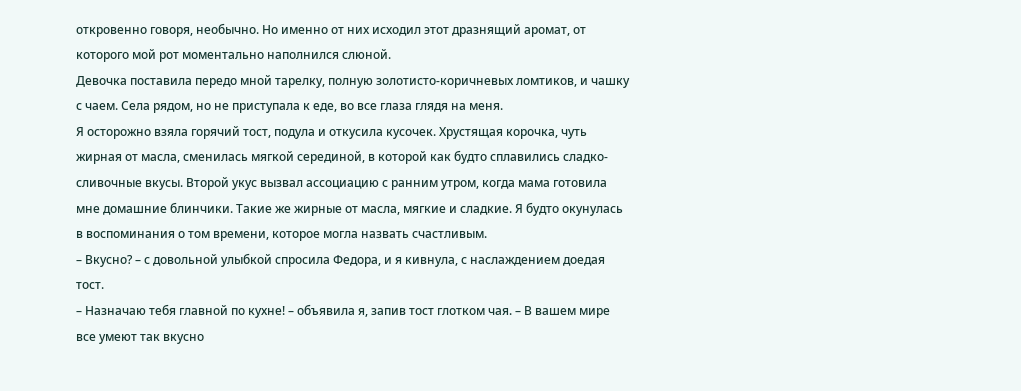откровенно говоря, необычно. Но именно от них исходил этот дразнящий аромат, от которого мой рот моментально наполнился слюной.
Девочка поставила передо мной тарелку, полную золотисто-коричневых ломтиков, и чашку с чаем. Села рядом, но не приступала к еде, во все глаза глядя на меня.
Я осторожно взяла горячий тост, подула и откусила кусочек. Хрустящая корочка, чуть жирная от масла, сменилась мягкой серединой, в которой как будто сплавились сладко-сливочные вкусы. Второй укус вызвал ассоциацию с ранним утром, когда мама готовила мне домашние блинчики. Такие же жирные от масла, мягкие и сладкие. Я будто окунулась в воспоминания о том времени, которое могла назвать счастливым.
– Вкусно? – с довольной улыбкой спросила Федора, и я кивнула, с наслаждением доедая тост.
– Назначаю тебя главной по кухне! – объявила я, запив тост глотком чая. – В вашем мире все умеют так вкусно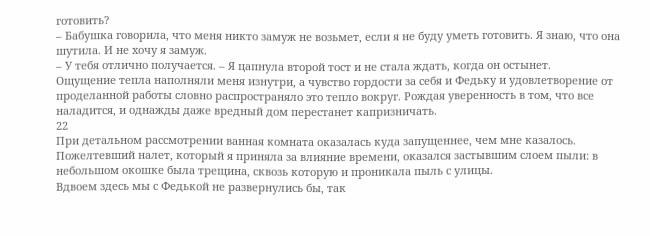готовить?
– Бабушка говорила, что меня никто замуж не возьмет, если я не буду уметь готовить. Я знаю, что она шутила. И не хочу я замуж.
– У тебя отлично получается. – Я цапнула второй тост и не стала ждать, когда он остынет.
Ощущение тепла наполняли меня изнутри, а чувство гордости за себя и Федьку и удовлетворение от проделанной работы словно распространяло это тепло вокруг. Рождая уверенность в том, что все наладится, и однажды даже вредный дом перестанет капризничать.
22
При детальном рассмотрении ванная комната оказалась куда запущеннее, чем мне казалось. Пожелтевший налет, который я приняла за влияние времени, оказался застывшим слоем пыли: в небольшом окошке была трещина, сквозь которую и проникала пыль с улицы.
Вдвоем здесь мы с Федькой не развернулись бы, так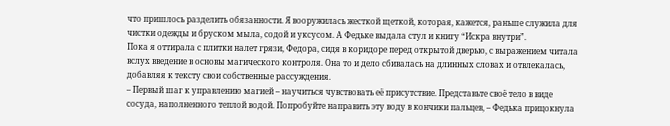что пришлось разделить обязанности. Я вооружилась жесткой щеткой, которая, кажется, раньше служила для чистки одежды и бруском мыла, содой и уксусом. А Федьке выдала стул и книгу “Искра внутри”.
Пока я оттирала с плитки налет грязи, Федора, сидя в коридоре перед открытой дверью, с выражением читала вслух введение в основы магического контроля. Она то и дело сбивалась на длинных словах и отвлекалась, добавляя к тексту свои собственные рассуждения.
– Первый шаг к управлению магией – научиться чувствовать её присутствие. Представьте своё тело в виде сосуда, наполненного теплой водой. Попробуйте направить эту воду в кончики пальцев, – Федька прицокнула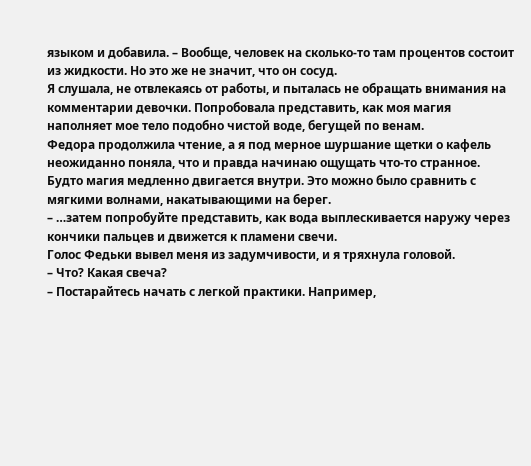языком и добавила. – Вообще, человек на сколько-то там процентов состоит из жидкости. Но это же не значит, что он сосуд.
Я слушала, не отвлекаясь от работы, и пыталась не обращать внимания на комментарии девочки. Попробовала представить, как моя магия наполняет мое тело подобно чистой воде, бегущей по венам.
Федора продолжила чтение, а я под мерное шуршание щетки о кафель неожиданно поняла, что и правда начинаю ощущать что-то странное. Будто магия медленно двигается внутри. Это можно было сравнить с мягкими волнами, накатывающими на берег.
– …затем попробуйте представить, как вода выплескивается наружу через кончики пальцев и движется к пламени свечи.
Голос Федьки вывел меня из задумчивости, и я тряхнула головой.
– Что? Какая свеча?
– Постарайтесь начать с легкой практики. Например,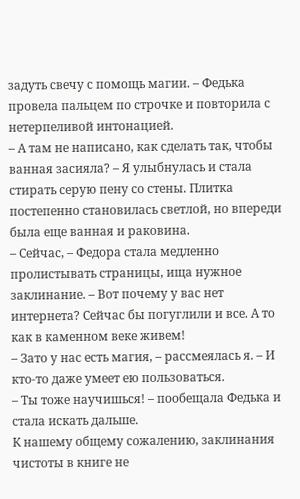задуть свечу с помощь магии. – Федька провела пальцем по строчке и повторила с нетерпеливой интонацией.
– А там не написано, как сделать так, чтобы ванная засияла? – Я улыбнулась и стала стирать серую пену со стены. Плитка постепенно становилась светлой, но впереди была еще ванная и раковина.
– Сейчас, – Федора стала медленно пролистывать страницы, ища нужное заклинание. – Вот почему у вас нет интернета? Сейчас бы погуглили и все. А то как в каменном веке живем!
– Зато у нас есть магия, – рассмеялась я. – И кто-то даже умеет ею пользоваться.
– Ты тоже научишься! – пообещала Федька и стала искать дальше.
К нашему общему сожалению, заклинания чистоты в книге не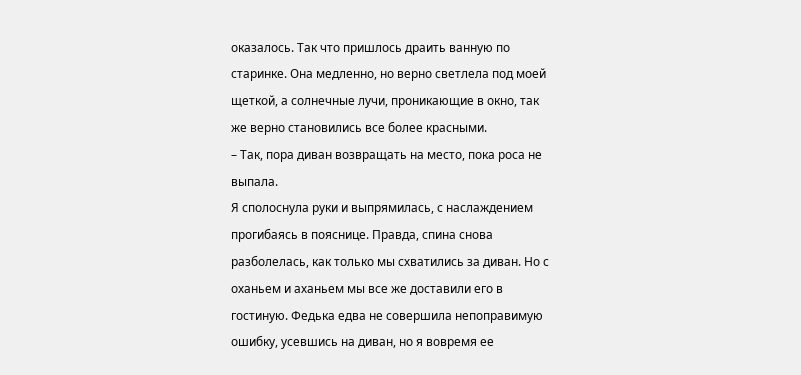оказалось. Так что пришлось драить ванную по старинке. Она медленно, но верно светлела под моей щеткой, а солнечные лучи, проникающие в окно, так же верно становились все более красными.
– Так, пора диван возвращать на место, пока роса не выпала.
Я сполоснула руки и выпрямилась, с наслаждением прогибаясь в пояснице. Правда, спина снова разболелась, как только мы схватились за диван. Но с оханьем и аханьем мы все же доставили его в гостиную. Федька едва не совершила непоправимую ошибку, усевшись на диван, но я вовремя ее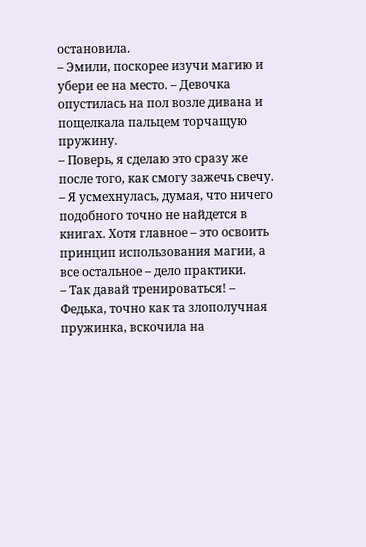остановила.
– Эмили, поскорее изучи магию и убери ее на место. – Девочка опустилась на пол возле дивана и пощелкала пальцем торчащую пружину.
– Поверь, я сделаю это сразу же после того, как смогу зажечь свечу. – Я усмехнулась, думая, что ничего подобного точно не найдется в книгах. Хотя главное – это освоить принцип использования магии, а все остальное – дело практики.
– Так давай тренироваться! – Федька, точно как та злополучная пружинка, вскочила на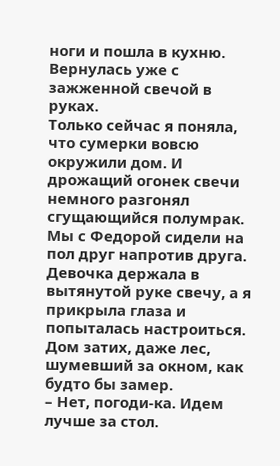ноги и пошла в кухню. Вернулась уже с зажженной свечой в руках.
Только сейчас я поняла, что сумерки вовсю окружили дом. И дрожащий огонек свечи немного разгонял сгущающийся полумрак.
Мы с Федорой сидели на пол друг напротив друга. Девочка держала в вытянутой руке свечу, а я прикрыла глаза и попыталась настроиться. Дом затих, даже лес, шумевший за окном, как будто бы замер.
– Нет, погоди-ка. Идем лучше за стол.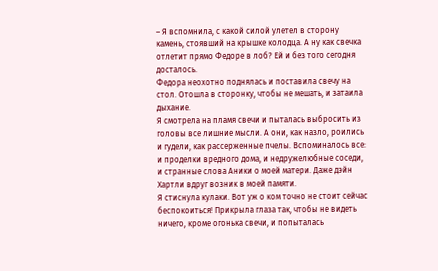– Я вспомнила, с какой силой улетел в сторону камень, стоявший на крышке колодца. А ну как свечка отлетит прямо Федоре в лоб? Ей и без того сегодня досталось.
Федора неохотно поднялась и поставила свечу на стол. Отошла в сторонку, чтобы не мешать, и затаила дыхание.
Я смотрела на пламя свечи и пыталась выбросить из головы все лишние мысли. А они, как назло, роились и гудели, как рассерженные пчелы. Вспоминалось все: и проделки вредного дома, и недружелюбные соседи, и странные слова Аники о моей матери. Даже дэйн Хартли вдруг возник в моей памяти.
Я стиснула кулаки. Вот уж о ком точно не стоит сейчас беспокоиться! Прикрыла глаза так, чтобы не видеть ничего, кроме огонька свечи, и попыталась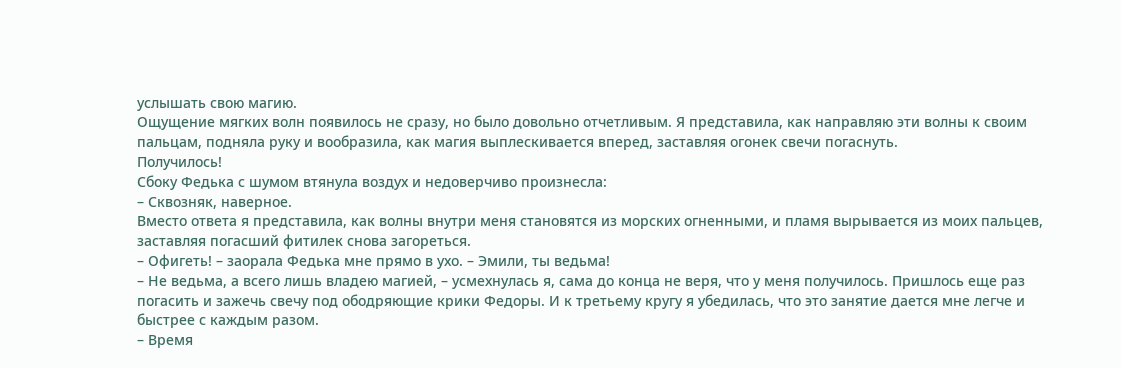услышать свою магию.
Ощущение мягких волн появилось не сразу, но было довольно отчетливым. Я представила, как направляю эти волны к своим пальцам, подняла руку и вообразила, как магия выплескивается вперед, заставляя огонек свечи погаснуть.
Получилось!
Сбоку Федька с шумом втянула воздух и недоверчиво произнесла:
– Сквозняк, наверное.
Вместо ответа я представила, как волны внутри меня становятся из морских огненными, и пламя вырывается из моих пальцев, заставляя погасший фитилек снова загореться.
– Офигеть! – заорала Федька мне прямо в ухо. – Эмили, ты ведьма!
– Не ведьма, а всего лишь владею магией, – усмехнулась я, сама до конца не веря, что у меня получилось. Пришлось еще раз погасить и зажечь свечу под ободряющие крики Федоры. И к третьему кругу я убедилась, что это занятие дается мне легче и быстрее с каждым разом.
– Время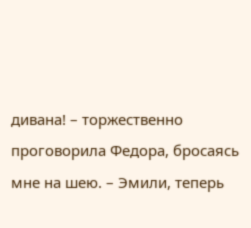дивана! – торжественно проговорила Федора, бросаясь мне на шею. – Эмили, теперь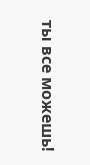ты все можешь!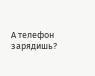А телефон зарядишь?